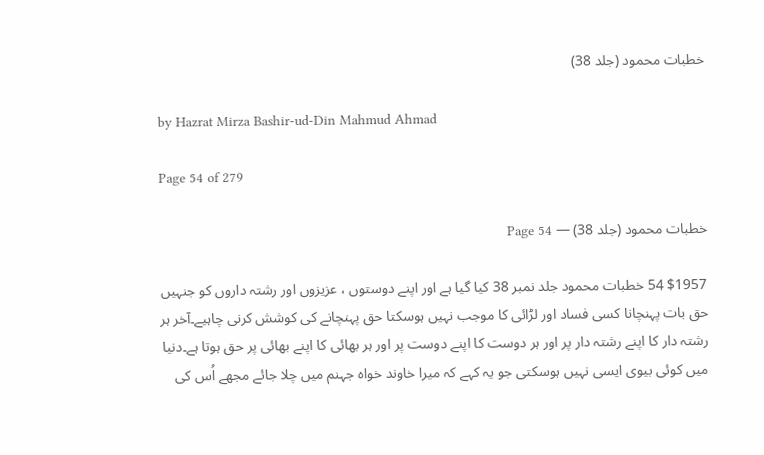خطبات محمود (جلد 38)

by Hazrat Mirza Bashir-ud-Din Mahmud Ahmad

Page 54 of 279

خطبات محمود (جلد 38) — Page 54

$1957 54 خطبات محمود جلد نمبر 38 کیا گیا ہے اور اپنے دوستوں ، عزیزوں اور رشتہ داروں کو جنہیں حق بات پہنچانا کسی فساد اور لڑائی کا موجب نہیں ہوسکتا حق پہنچانے کی کوشش کرنی چاہیے۔آخر ہر رشتہ دار کا اپنے رشتہ دار پر اور ہر دوست کا اپنے دوست پر اور ہر بھائی کا اپنے بھائی پر حق ہوتا ہے۔دنیا میں کوئی بیوی ایسی نہیں ہوسکتی جو یہ کہے کہ میرا خاوند خواہ جہنم میں چلا جائے مجھے اُس کی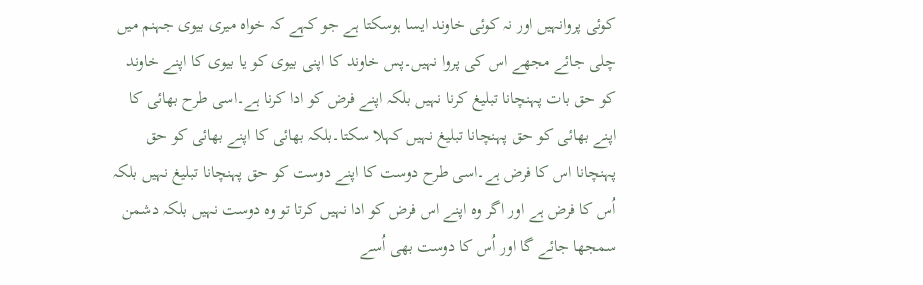کوئی پروانہیں اور نہ کوئی خاوند ایسا ہوسکتا ہے جو کہے کہ خواہ میری بیوی جہنم میں چلی جائے مجھے اس کی پروا نہیں۔پس خاوند کا اپنی بیوی کو یا بیوی کا اپنے خاوند کو حق بات پہنچانا تبلیغ کرنا نہیں بلکہ اپنے فرض کو ادا کرنا ہے۔اسی طرح بھائی کا اپنے بھائی کو حق پہنچانا تبلیغ نہیں کہلا سکتا۔بلکہ بھائی کا اپنے بھائی کو حق پہنچانا اس کا فرض ہے۔اسی طرح دوست کا اپنے دوست کو حق پہنچانا تبلیغ نہیں بلکہ اُس کا فرض ہے اور اگر وہ اپنے اس فرض کو ادا نہیں کرتا تو وہ دوست نہیں بلکہ دشمن سمجھا جائے گا اور اُس کا دوست بھی اُسے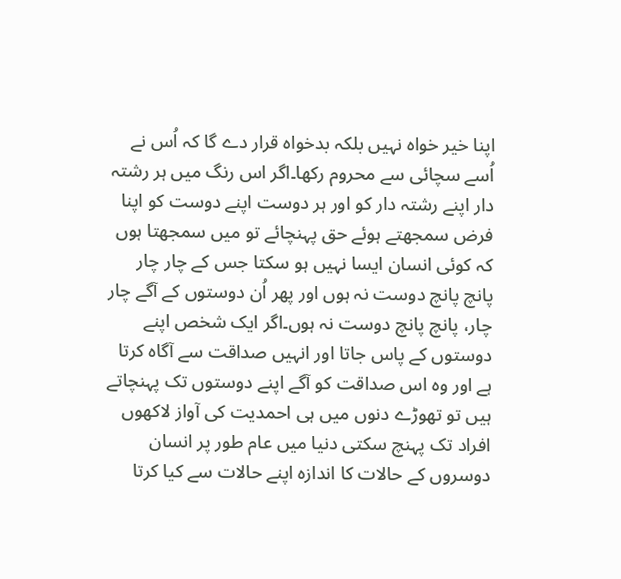اپنا خیر خواہ نہیں بلکہ بدخواہ قرار دے گا کہ اُس نے اُسے سچائی سے محروم رکھا۔اگر اس رنگ میں ہر رشتہ دار اپنے رشتہ دار کو اور ہر دوست اپنے دوست کو اپنا فرض سمجھتے ہوئے حق پہنچائے تو میں سمجھتا ہوں کہ کوئی انسان ایسا نہیں ہو سکتا جس کے چار چار پانچ پانچ دوست نہ ہوں اور پھر اُن دوستوں کے آگے چار چار، پانچ پانچ دوست نہ ہوں۔اگر ایک شخص اپنے دوستوں کے پاس جاتا اور انہیں صداقت سے آگاہ کرتا ہے اور وہ اس صداقت کو آگے اپنے دوستوں تک پہنچاتے ہیں تو تھوڑے دنوں میں ہی احمدیت کی آواز لاکھوں افراد تک پہنچ سکتی دنیا میں عام طور پر انسان دوسروں کے حالات کا اندازہ اپنے حالات سے کیا کرتا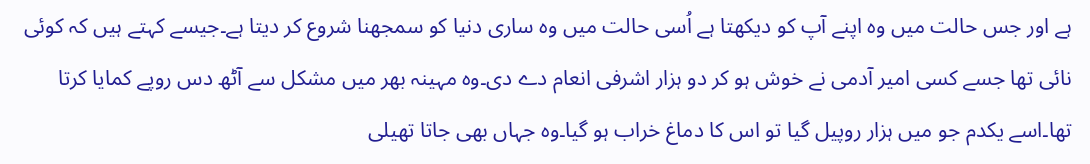ہے اور جس حالت میں وہ اپنے آپ کو دیکھتا ہے اُسی حالت میں وہ ساری دنیا کو سمجھنا شروع کر دیتا ہے۔جیسے کہتے ہیں کہ کوئی نائی تھا جسے کسی امیر آدمی نے خوش ہو کر دو ہزار اشرفی انعام دے دی۔وہ مہینہ بھر میں مشکل سے آٹھ دس روپے کمایا کرتا تھا۔اسے یکدم جو میں ہزار روپیل گیا تو اس کا دماغ خراب ہو گیا۔وہ جہاں بھی جاتا تھیلی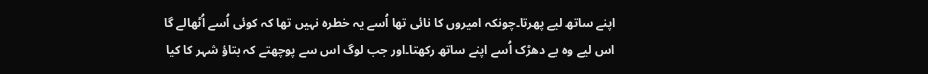اپنے ساتھ لیے پھرتا۔چونکہ امیروں کا نائی تھا اُسے یہ خطرہ نہیں تھا کہ کوئی اُسے اُٹھالے گا اس لیے وہ بے دھڑک اُسے اپنے ساتھ رکھتا۔اور جب لوگ اس سے پوچھتے کہ بتاؤ شہر کا کیا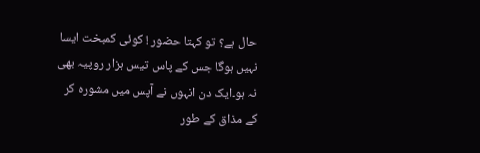حال ہے؟ تو کہتا حضور ! کوئی کمبخت ایسا نہیں ہوگا جس کے پاس تیس ہزار روپیہ بھی نہ ہو۔ایک دن انہوں نے آپس میں مشورہ کر کے مذاق کے طور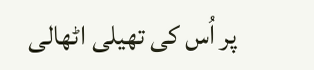پر اُس کی تھیلی اٹھالی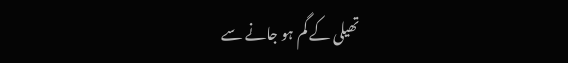تھیلی کے گم ہو جانے سے